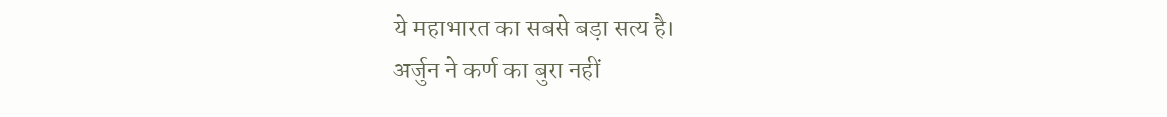ये महाभारत का सबसे बड़ा सत्य है।
अर्जुन ने कर्ण का बुरा नहीं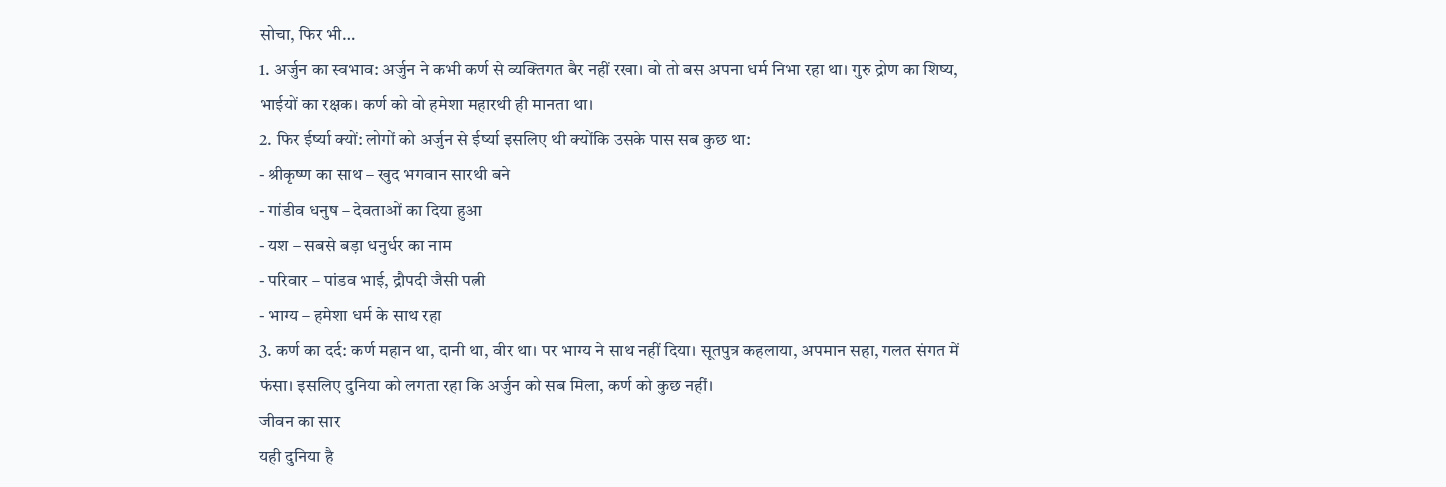सोचा, फिर भी…
1. अर्जुन का स्वभाव: अर्जुन ने कभी कर्ण से व्यक्तिगत बैर नहीं रखा। वो तो बस अपना धर्म निभा रहा था। गुरु द्रोण का शिष्य, भाईयों का रक्षक। कर्ण को वो हमेशा महारथी ही मानता था।
2. फिर ईर्ष्या क्यों: लोगों को अर्जुन से ईर्ष्या इसलिए थी क्योंकि उसके पास सब कुछ था:
- श्रीकृष्ण का साथ – खुद भगवान सारथी बने
- गांडीव धनुष – देवताओं का दिया हुआ
- यश – सबसे बड़ा धनुर्धर का नाम
- परिवार – पांडव भाई, द्रौपदी जैसी पत्नी
- भाग्य – हमेशा धर्म के साथ रहा
3. कर्ण का दर्द: कर्ण महान था, दानी था, वीर था। पर भाग्य ने साथ नहीं दिया। सूतपुत्र कहलाया, अपमान सहा, गलत संगत में फंसा। इसलिए दुनिया को लगता रहा कि अर्जुन को सब मिला, कर्ण को कुछ नहीं।
जीवन का सार
यही दुनिया है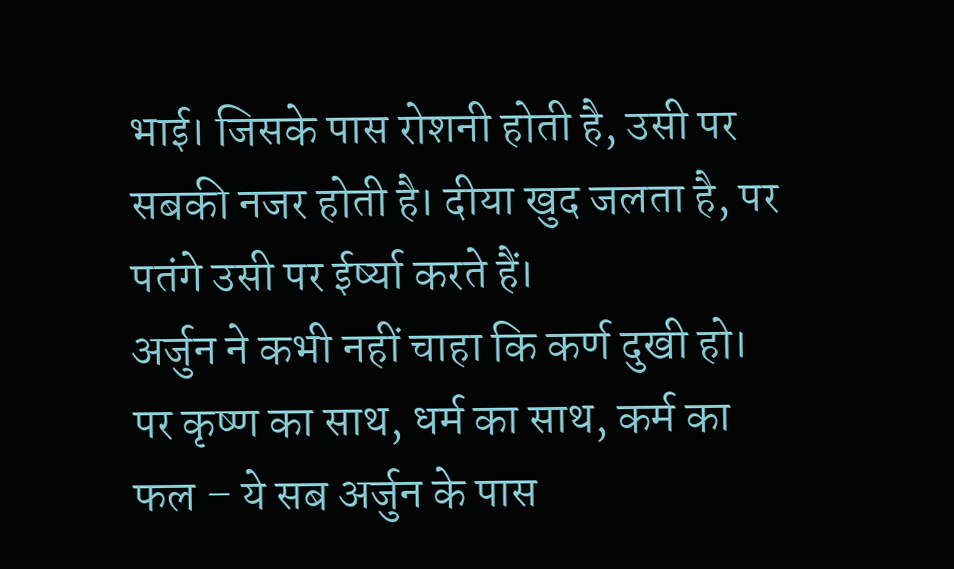भाई। जिसके पास रोशनी होती है, उसी पर सबकी नजर होती है। दीया खुद जलता है, पर पतंगे उसी पर ईर्ष्या करते हैं।
अर्जुन ने कभी नहीं चाहा कि कर्ण दुखी हो। पर कृष्ण का साथ, धर्म का साथ, कर्म का फल – ये सब अर्जुन के पास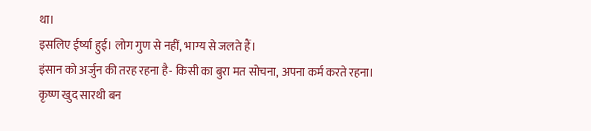था।
इसलिए ईर्ष्या हुई। लोग गुण से नहीं, भाग्य से जलते हैं।
इंसान को अर्जुन की तरह रहना है- किसी का बुरा मत सोचना, अपना कर्म करते रहना। कृष्ण खुद सारथी बन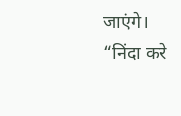जाएंगे।
“निंदा करे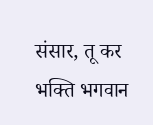संसार, तू कर भक्ति भगवान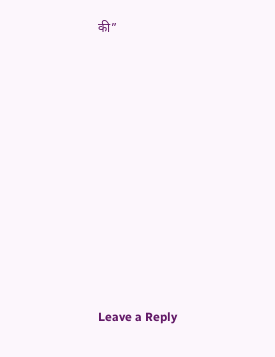की”
















Leave a Reply